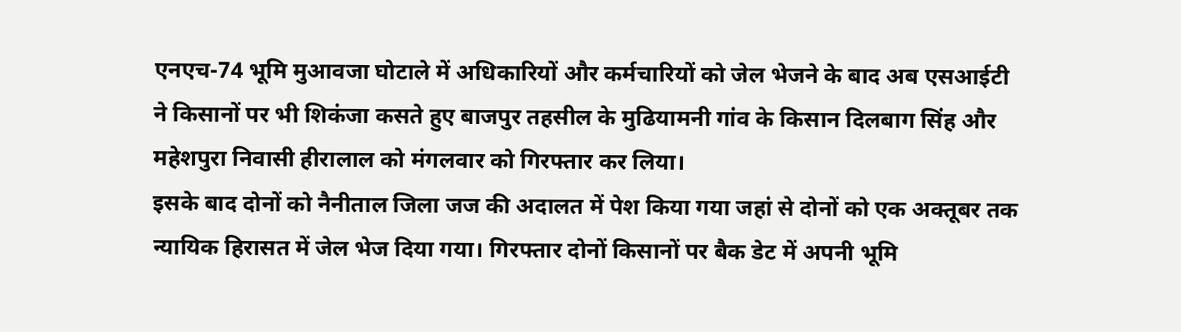एनएच-74 भूमि मुआवजा घोटाले में अधिकारियों और कर्मचारियों को जेल भेजने के बाद अब एसआईटी ने किसानों पर भी शिकंजा कसते हुए बाजपुर तहसील के मुढियामनी गांव के किसान दिलबाग सिंह और महेशपुरा निवासी हीरालाल को मंगलवार को गिरफ्तार कर लिया।
इसके बाद दोनों को नैनीताल जिला जज की अदालत में पेश किया गया जहां से दोनों को एक अक्तूबर तक न्यायिक हिरासत में जेल भेज दिया गया। गिरफ्तार दोनों किसानों पर बैक डेट में अपनी भूमि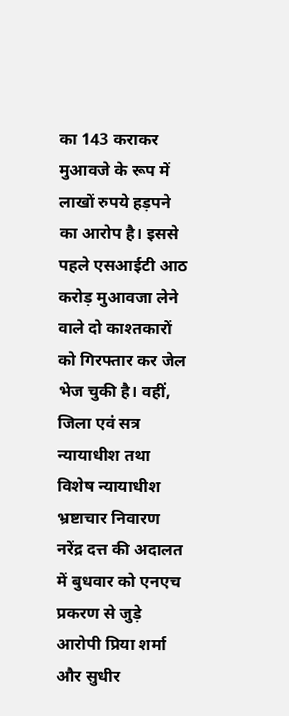का 143 कराकर मुआवजे के रूप में लाखों रुपये हड़पने का आरोप है। इससे पहले एसआईटी आठ करोड़ मुआवजा लेने वाले दो काश्तकारों को गिरफ्तार कर जेल भेज चुकी है। वहीं, जिला एवं सत्र न्यायाधीश तथा विशेष न्यायाधीश भ्रष्टाचार निवारण नरेंद्र दत्त की अदालत में बुधवार को एनएच प्रकरण से जुड़े आरोपी प्रिया शर्मा और सुधीर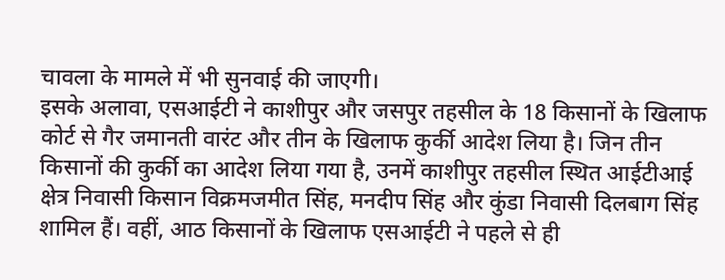चावला के मामले में भी सुनवाई की जाएगी।
इसके अलावा, एसआईटी ने काशीपुर और जसपुर तहसील के 18 किसानों के खिलाफ कोर्ट से गैर जमानती वारंट और तीन के खिलाफ कुर्की आदेश लिया है। जिन तीन किसानों की कुर्की का आदेश लिया गया है, उनमें काशीपुर तहसील स्थित आईटीआई क्षेत्र निवासी किसान विक्रमजमीत सिंह, मनदीप सिंह और कुंडा निवासी दिलबाग सिंह शामिल हैं। वहीं, आठ किसानों के खिलाफ एसआईटी ने पहले से ही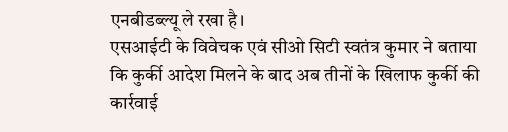एनबीडब्ल्यू ले रखा है।
एसआईटी के विवेचक एवं सीओ सिटी स्वतंत्र कुमार ने बताया कि कुर्की आदेश मिलने के बाद अब तीनों के खिलाफ कुर्की की कार्रवाई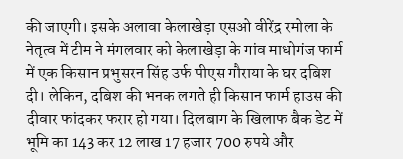की जाएगी। इसके अलावा केलाखेड़ा एसओ वीरेंद्र रमोला के नेतृत्व में टीम ने मंगलवार को केलाखेड़ा के गांव माधोगंज फार्म में एक किसान प्रभुसरन सिंह उर्फ पीएस गौराया के घर दबिश दी। लेकिन, दबिश की भनक लगते ही किसान फार्म हाउस की दीवार फांदकर फरार हो गया। दिलबाग के खिलाफ बैक डेट में भूमि का 143 कर 12 लाख 17 हजार 700 रुपये और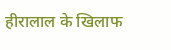हीरालाल के खिलाफ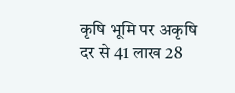कृषि भूमि पर अकृषि दर से 41 लाख 28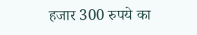हजार 300 रुपये का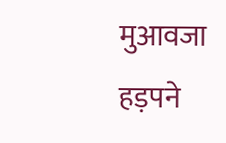मुआवजा हड़पने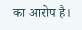का आरोप है।